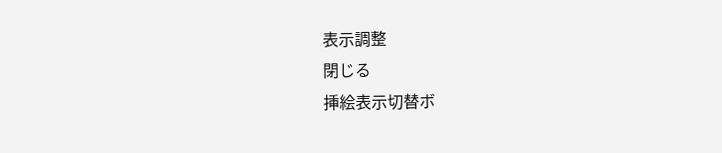表示調整
閉じる
挿絵表示切替ボ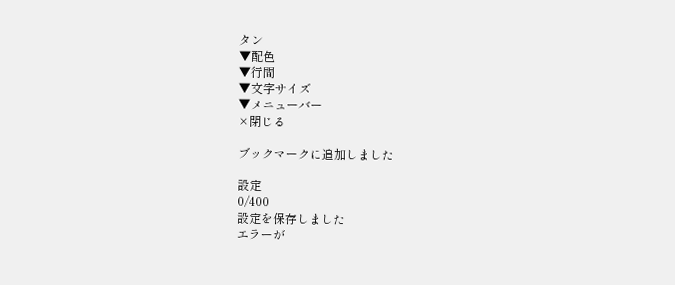タン
▼配色
▼行間
▼文字サイズ
▼メニューバー
×閉じる

ブックマークに追加しました

設定
0/400
設定を保存しました
エラーが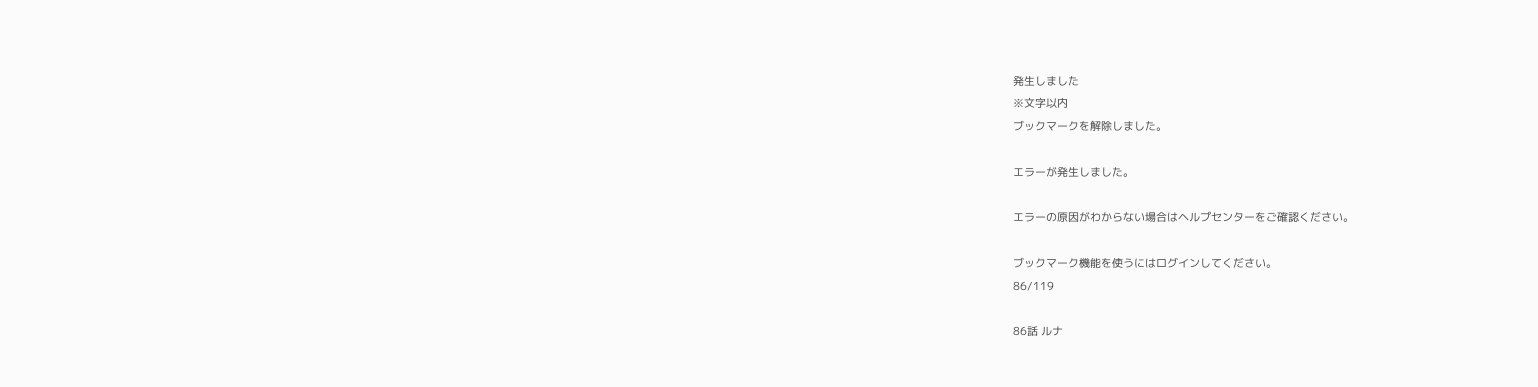発生しました
※文字以内
ブックマークを解除しました。

エラーが発生しました。

エラーの原因がわからない場合はヘルプセンターをご確認ください。

ブックマーク機能を使うにはログインしてください。
86/119

86話 ルナ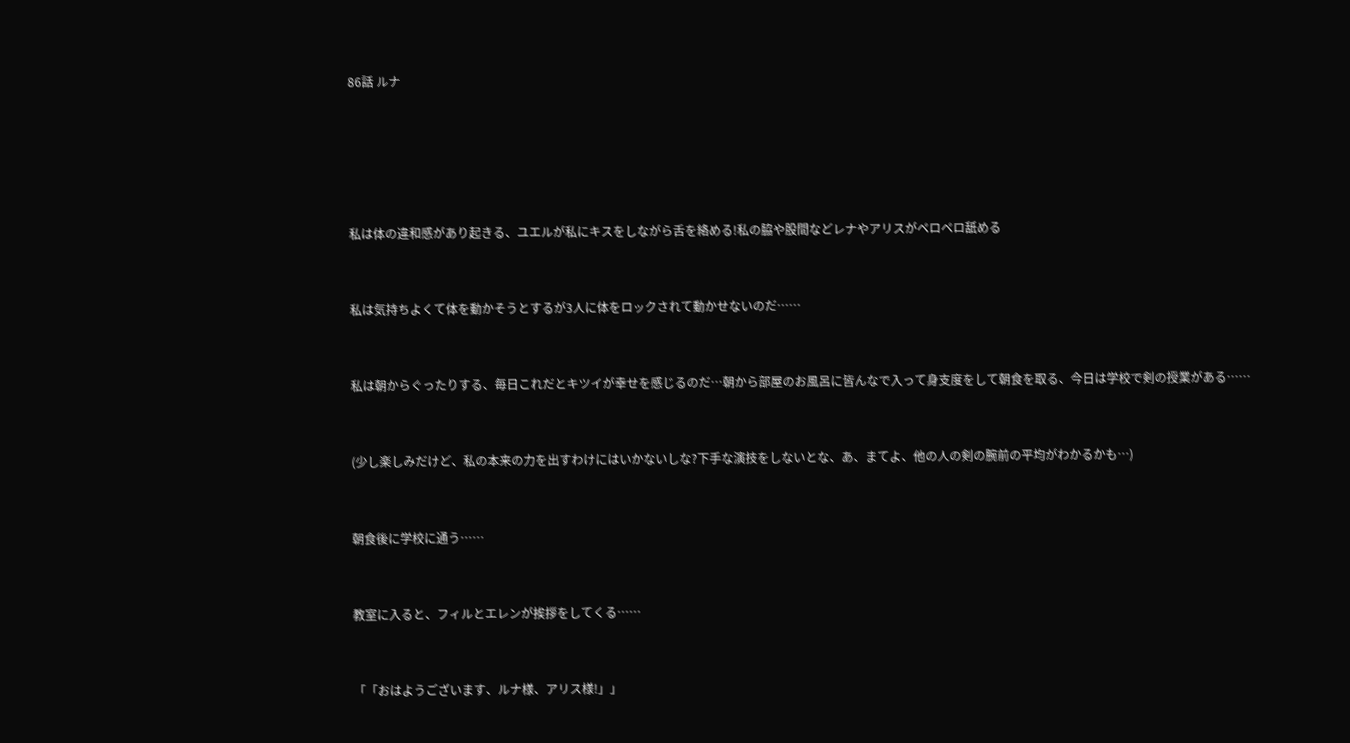86話 ルナ





私は体の違和感があり起きる、ユエルが私にキスをしながら舌を絡める!私の脇や股間などレナやアリスがペロペロ舐める


私は気持ちよくて体を動かそうとするが3人に体をロックされて動かせないのだ……


私は朝からぐったりする、毎日これだとキツイが幸せを感じるのだ…朝から部屋のお風呂に皆んなで入って身支度をして朝食を取る、今日は学校で剣の授業がある……


(少し楽しみだけど、私の本来の力を出すわけにはいかないしな?下手な演技をしないとな、あ、まてよ、他の人の剣の腕前の平均がわかるかも…)


朝食後に学校に通う……


教室に入ると、フィルとエレンが挨拶をしてくる……


「「おはようございます、ルナ様、アリス様!」」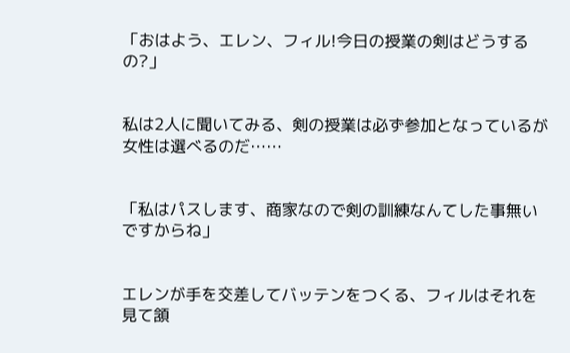「おはよう、エレン、フィル!今日の授業の剣はどうするの?」


私は2人に聞いてみる、剣の授業は必ず参加となっているが女性は選べるのだ……


「私はパスします、商家なので剣の訓練なんてした事無いですからね」


エレンが手を交差してバッテンをつくる、フィルはそれを見て頷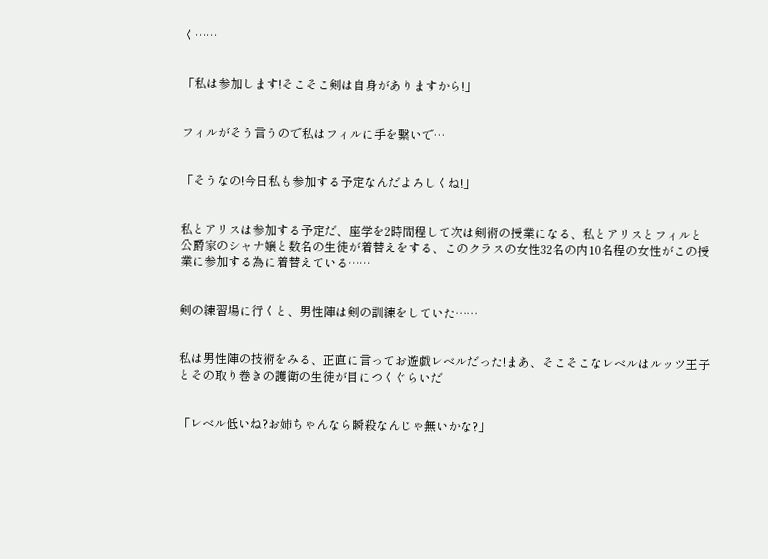く……


「私は参加します!そこそこ剣は自身がありますから!」


フィルがそう言うので私はフィルに手を繋いで…


「そうなの!今日私も参加する予定なんだよろしくね!」


私とアリスは参加する予定だ、座学を2時間程して次は剣術の授業になる、私とアリスとフィルと公爵家のシャナ嬢と数名の生徒が着替えをする、このクラスの女性32名の内10名程の女性がこの授業に参加する為に着替えている……


剣の練習場に行くと、男性陣は剣の訓練をしていた……


私は男性陣の技術をみる、正直に言ってお遊戯レベルだった!まあ、そこそこなレベルはルッツ王子とその取り巻きの護衛の生徒が目につくぐらいだ


「レベル低いね?お姉ちゃんなら瞬殺なんじゃ無いかな?」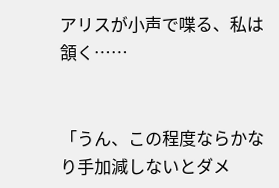アリスが小声で喋る、私は頷く……


「うん、この程度ならかなり手加減しないとダメ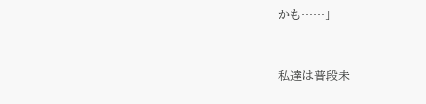かも……」


私達は普段未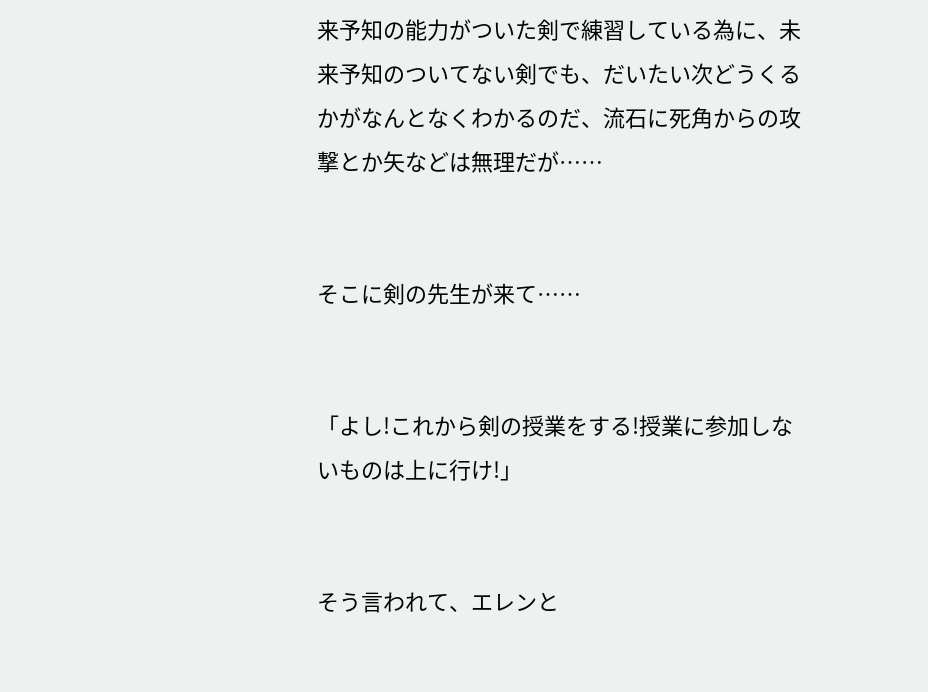来予知の能力がついた剣で練習している為に、未来予知のついてない剣でも、だいたい次どうくるかがなんとなくわかるのだ、流石に死角からの攻撃とか矢などは無理だが……


そこに剣の先生が来て……


「よし!これから剣の授業をする!授業に参加しないものは上に行け!」


そう言われて、エレンと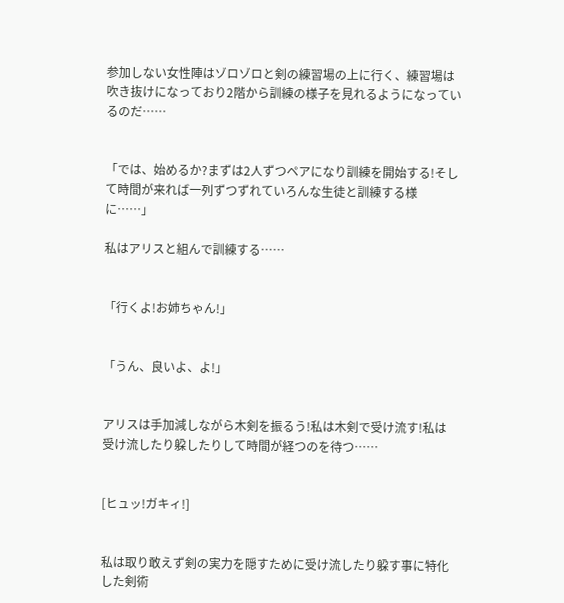参加しない女性陣はゾロゾロと剣の練習場の上に行く、練習場は吹き抜けになっており2階から訓練の様子を見れるようになっているのだ……


「では、始めるか?まずは2人ずつペアになり訓練を開始する!そして時間が来れば一列ずつずれていろんな生徒と訓練する様に……」

私はアリスと組んで訓練する……


「行くよ!お姉ちゃん!」


「うん、良いよ、よ!」


アリスは手加減しながら木剣を振るう!私は木剣で受け流す!私は受け流したり躱したりして時間が経つのを待つ……


[ヒュッ!ガキィ!]


私は取り敢えず剣の実力を隠すために受け流したり躱す事に特化した剣術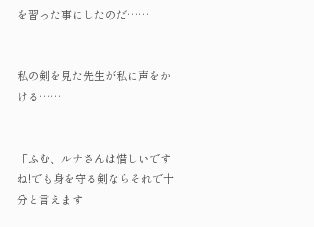を習った事にしたのだ……


私の剣を見た先生が私に声をかける……


「ふむ、ルナさんは惜しいですね!でも身を守る剣ならそれで十分と言えます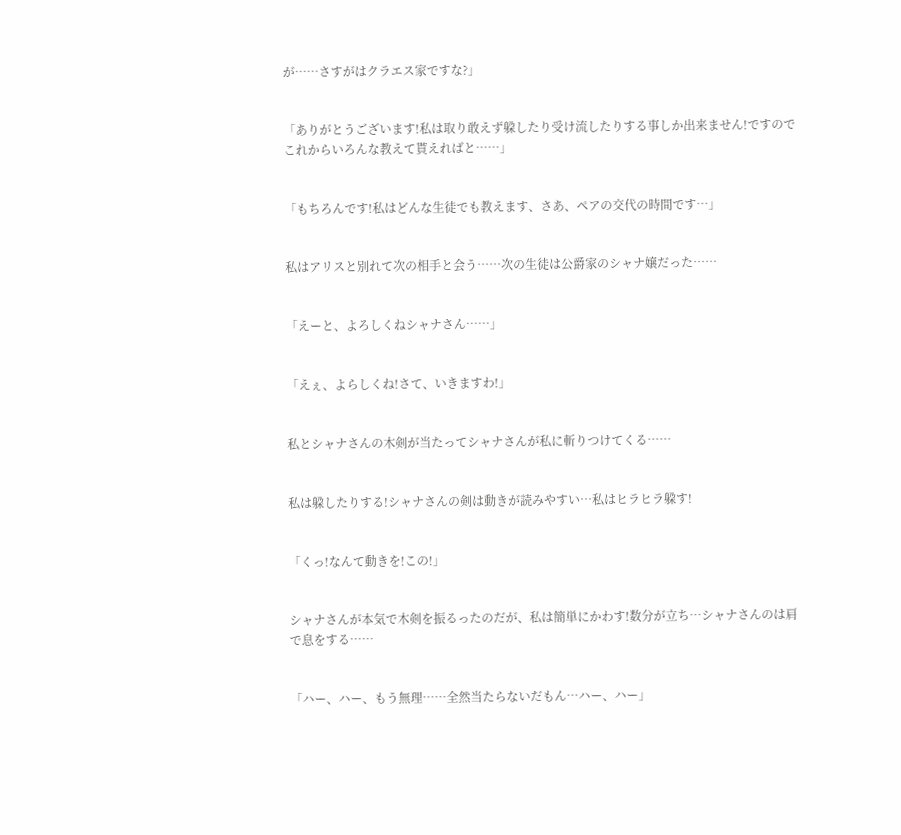が……さすがはクラエス家ですな?」


「ありがとうございます!私は取り敢えず躱したり受け流したりする事しか出来ません!ですのでこれからいろんな教えて貰えればと……」


「もちろんです!私はどんな生徒でも教えます、さあ、ペアの交代の時間です…」


私はアリスと別れて次の相手と会う……次の生徒は公爵家のシャナ嬢だった……


「えーと、よろしくねシャナさん……」


「えぇ、よらしくね!さて、いきますわ!」


私とシャナさんの木剣が当たってシャナさんが私に斬りつけてくる……


私は躱したりする!シャナさんの剣は動きが読みやすい…私はヒラヒラ躱す!


「くっ!なんて動きを!この!」


シャナさんが本気で木剣を振るったのだが、私は簡単にかわす!数分が立ち…シャナさんのは肩で息をする……


「ハー、ハー、もう無理……全然当たらないだもん…ハー、ハー」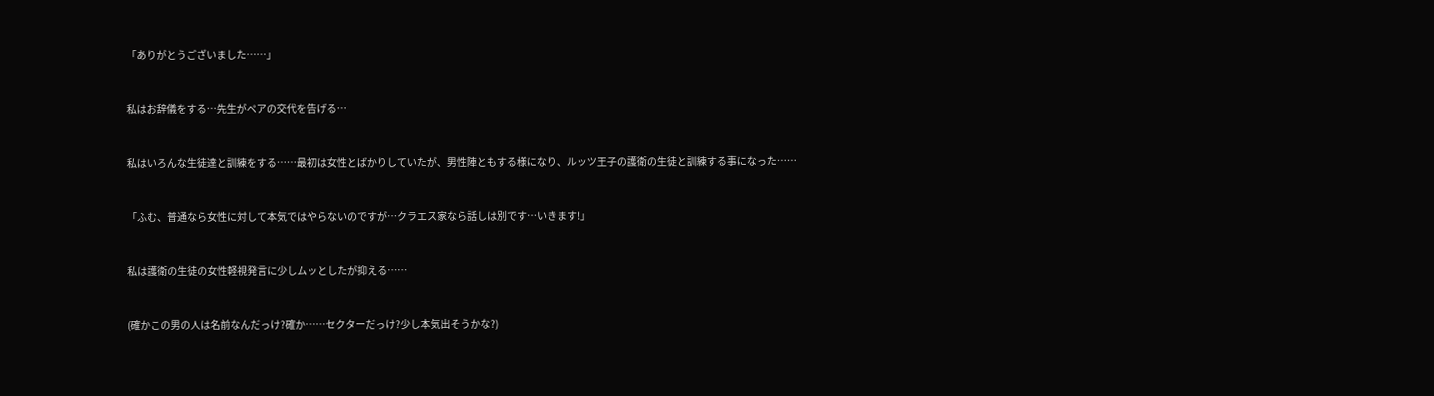「ありがとうございました……」


私はお辞儀をする…先生がペアの交代を告げる…


私はいろんな生徒達と訓練をする……最初は女性とばかりしていたが、男性陣ともする様になり、ルッツ王子の護衛の生徒と訓練する事になった……


「ふむ、普通なら女性に対して本気ではやらないのですが…クラエス家なら話しは別です…いきます!」


私は護衛の生徒の女性軽視発言に少しムッとしたが抑える……


(確かこの男の人は名前なんだっけ?確か……セクターだっけ?少し本気出そうかな?)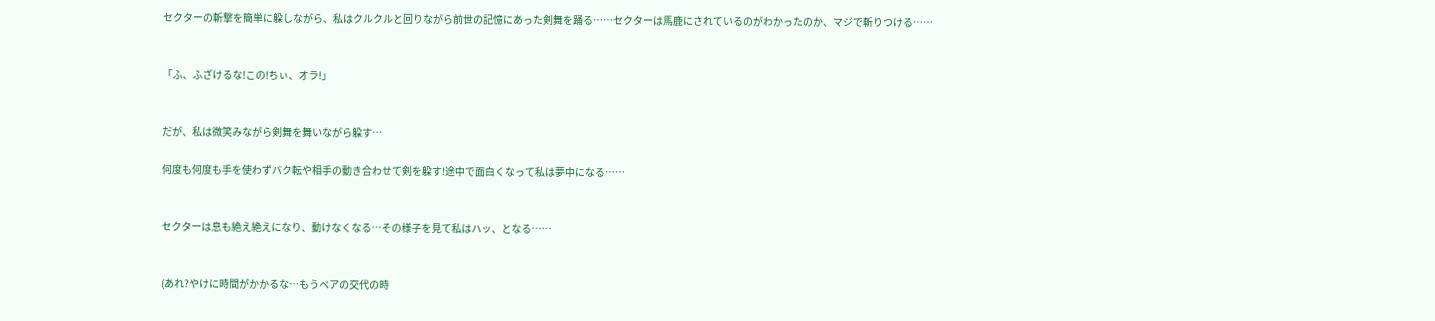セクターの斬撃を簡単に躱しながら、私はクルクルと回りながら前世の記憶にあった剣舞を踊る……セクターは馬鹿にされているのがわかったのか、マジで斬りつける……


「ふ、ふざけるな!この!ちぃ、オラ!」


だが、私は微笑みながら剣舞を舞いながら躱す…

何度も何度も手を使わずバク転や相手の動き合わせて剣を躱す!途中で面白くなって私は夢中になる……


セクターは息も絶え絶えになり、動けなくなる…その様子を見て私はハッ、となる……


(あれ?やけに時間がかかるな…もうペアの交代の時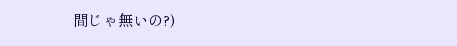間じゃ無いの?)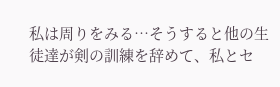私は周りをみる…そうすると他の生徒達が剣の訓練を辞めて、私とセ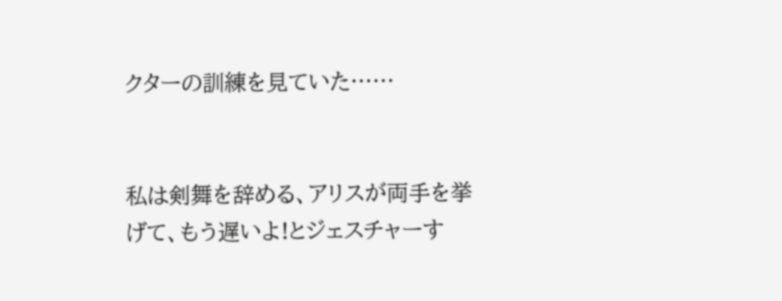クターの訓練を見ていた……


私は剣舞を辞める、アリスが両手を挙げて、もう遅いよ!とジェスチャーす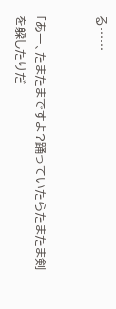る……


「あー、たまたまですよ?踊っていたらたまたま剣を躱したりだ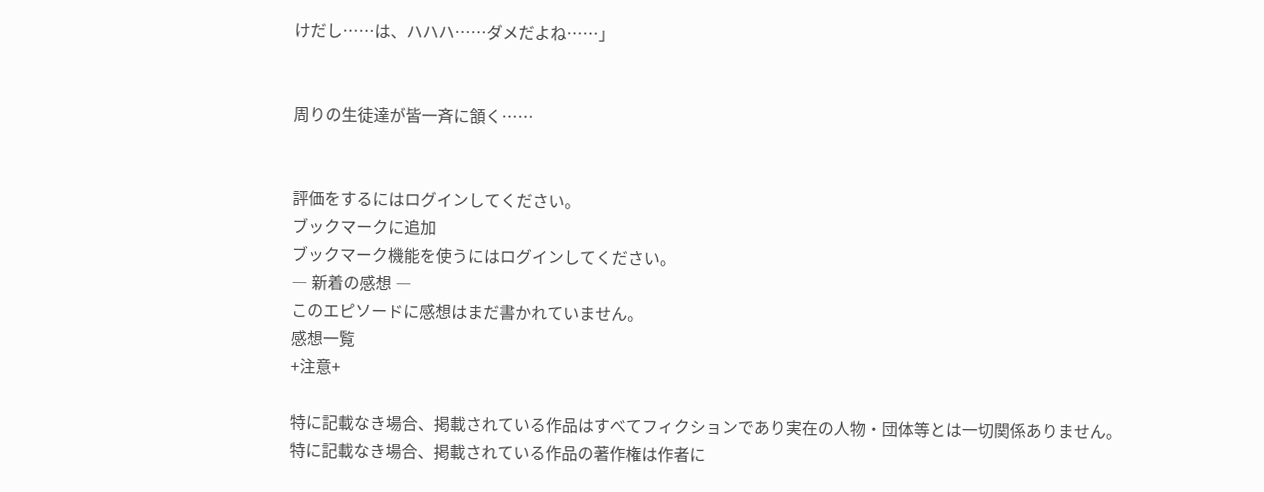けだし……は、ハハハ……ダメだよね……」


周りの生徒達が皆一斉に頷く……


評価をするにはログインしてください。
ブックマークに追加
ブックマーク機能を使うにはログインしてください。
― 新着の感想 ―
このエピソードに感想はまだ書かれていません。
感想一覧
+注意+

特に記載なき場合、掲載されている作品はすべてフィクションであり実在の人物・団体等とは一切関係ありません。
特に記載なき場合、掲載されている作品の著作権は作者に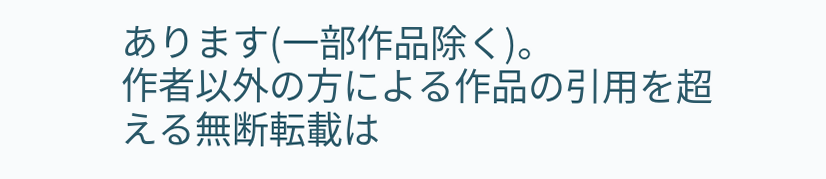あります(一部作品除く)。
作者以外の方による作品の引用を超える無断転載は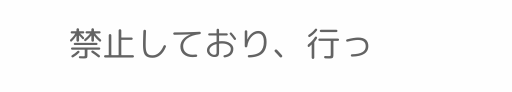禁止しており、行っ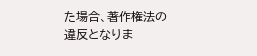た場合、著作権法の違反となりま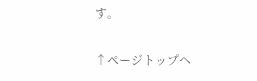す。

↑ページトップへ